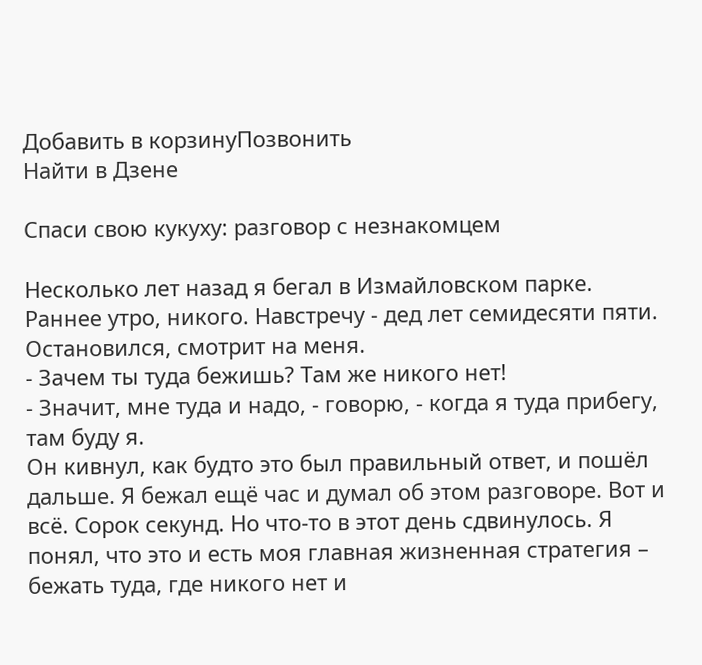Добавить в корзинуПозвонить
Найти в Дзене

Спаси свою кукуху: разговор с незнакомцем

Несколько лет назад я бегал в Измайловском парке. Раннее утро, никого. Навстречу - дед лет семидесяти пяти. Остановился, смотрит на меня.
- Зачем ты туда бежишь? Там же никого нет!
- Значит, мне туда и надо, - говорю, - когда я туда прибегу, там буду я.
Он кивнул, как будто это был правильный ответ, и пошёл дальше. Я бежал ещё час и думал об этом разговоре. Вот и всё. Сорок секунд. Но что-то в этот день сдвинулось. Я понял, что это и есть моя главная жизненная стратегия – бежать туда, где никого нет и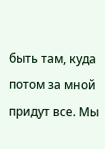быть там, куда потом за мной придут все. Мы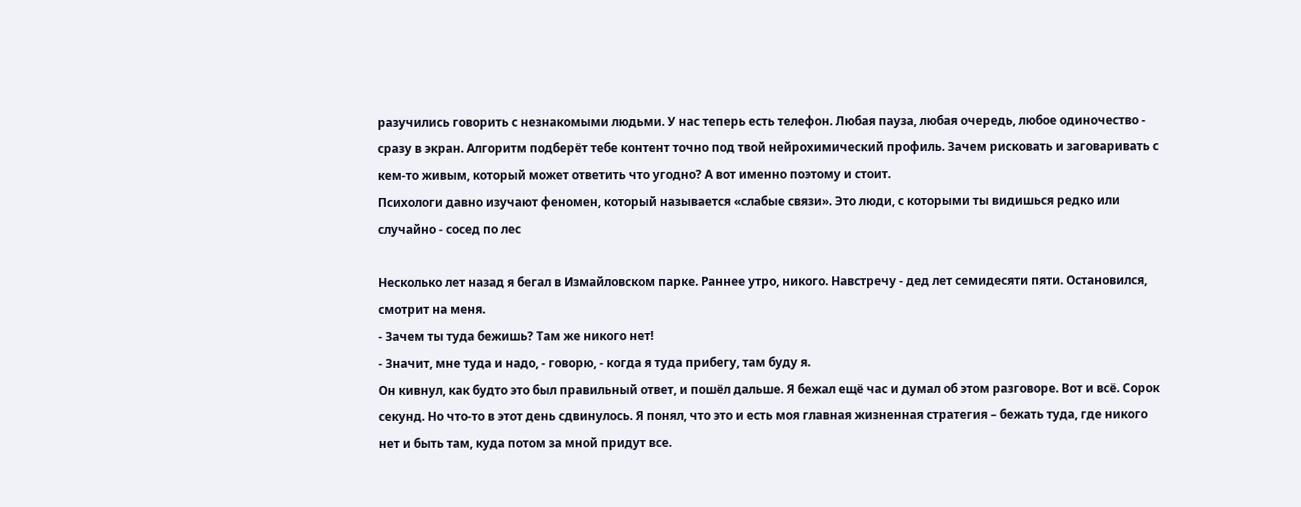разучились говорить с незнакомыми людьми. У нас теперь есть телефон. Любая пауза, любая очередь, любое одиночество - сразу в экран. Алгоритм подберёт тебе контент точно под твой нейрохимический профиль. Зачем рисковать и заговаривать с кем-то живым, который может ответить что угодно? А вот именно поэтому и стоит.
Психологи давно изучают феномен, который называется «слабые связи». Это люди, с которыми ты видишься редко или случайно - сосед по лес

Несколько лет назад я бегал в Измайловском парке. Раннее утро, никого. Навстречу - дед лет семидесяти пяти. Остановился, смотрит на меня.
- Зачем ты туда бежишь? Там же никого нет!
- Значит, мне туда и надо, - говорю, - когда я туда прибегу, там буду я.
Он кивнул, как будто это был правильный ответ, и пошёл дальше. Я бежал ещё час и думал об этом разговоре. Вот и всё. Сорок секунд. Но что-то в этот день сдвинулось. Я понял, что это и есть моя главная жизненная стратегия – бежать туда, где никого нет и быть там, куда потом за мной придут все.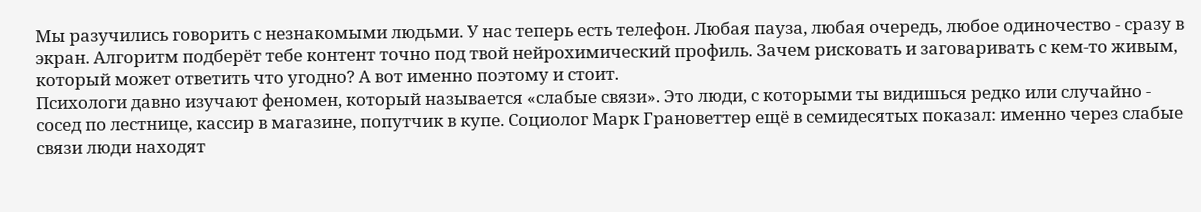Мы разучились говорить с незнакомыми людьми. У нас теперь есть телефон. Любая пауза, любая очередь, любое одиночество - сразу в экран. Алгоритм подберёт тебе контент точно под твой нейрохимический профиль. Зачем рисковать и заговаривать с кем-то живым, который может ответить что угодно? А вот именно поэтому и стоит.
Психологи давно изучают феномен, который называется «слабые связи». Это люди, с которыми ты видишься редко или случайно - сосед по лестнице, кассир в магазине, попутчик в купе. Социолог Марк Грановеттер ещё в семидесятых показал: именно через слабые связи люди находят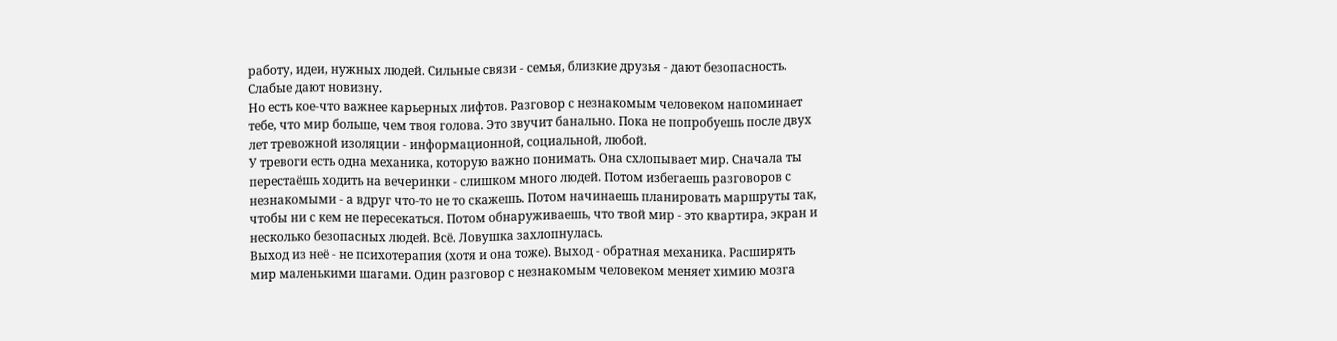работу, идеи, нужных людей. Сильные связи - семья, близкие друзья - дают безопасность. Слабые дают новизну.
Но есть кое-что важнее карьерных лифтов. Разговор с незнакомым человеком напоминает тебе, что мир больше, чем твоя голова. Это звучит банально. Пока не попробуешь после двух лет тревожной изоляции - информационной, социальной, любой.
У тревоги есть одна механика, которую важно понимать. Она схлопывает мир. Сначала ты перестаёшь ходить на вечеринки - слишком много людей. Потом избегаешь разговоров с незнакомыми - а вдруг что-то не то скажешь. Потом начинаешь планировать маршруты так, чтобы ни с кем не пересекаться. Потом обнаруживаешь, что твой мир - это квартира, экран и несколько безопасных людей. Всё. Ловушка захлопнулась.
Выход из неё - не психотерапия (хотя и она тоже). Выход - обратная механика. Расширять мир маленькими шагами. Один разговор с незнакомым человеком меняет химию мозга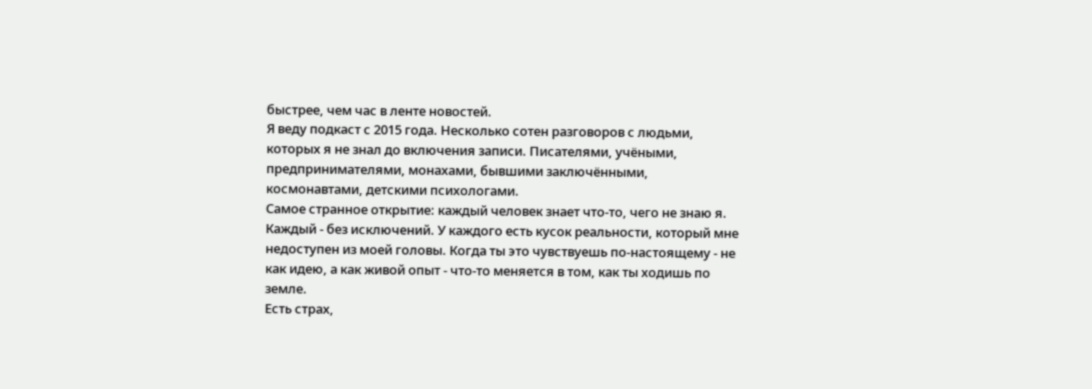быстрее, чем час в ленте новостей.
Я веду подкаст с 2015 года. Несколько сотен разговоров с людьми, которых я не знал до включения записи. Писателями, учёными, предпринимателями, монахами, бывшими заключёнными, космонавтами, детскими психологами.
Самое странное открытие: каждый человек знает что-то, чего не знаю я. Каждый - без исключений. У каждого есть кусок реальности, который мне недоступен из моей головы. Когда ты это чувствуешь по-настоящему - не как идею, а как живой опыт - что-то меняется в том, как ты ходишь по земле.
Есть страх,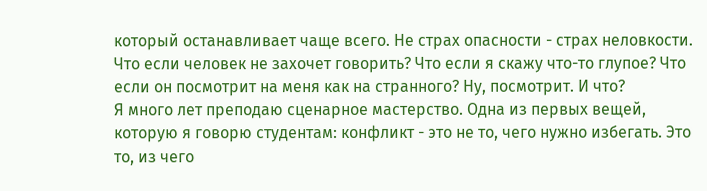который останавливает чаще всего. Не страх опасности - страх неловкости. Что если человек не захочет говорить? Что если я скажу что-то глупое? Что если он посмотрит на меня как на странного? Ну, посмотрит. И что?
Я много лет преподаю сценарное мастерство. Одна из первых вещей, которую я говорю студентам: конфликт - это не то, чего нужно избегать. Это то, из чего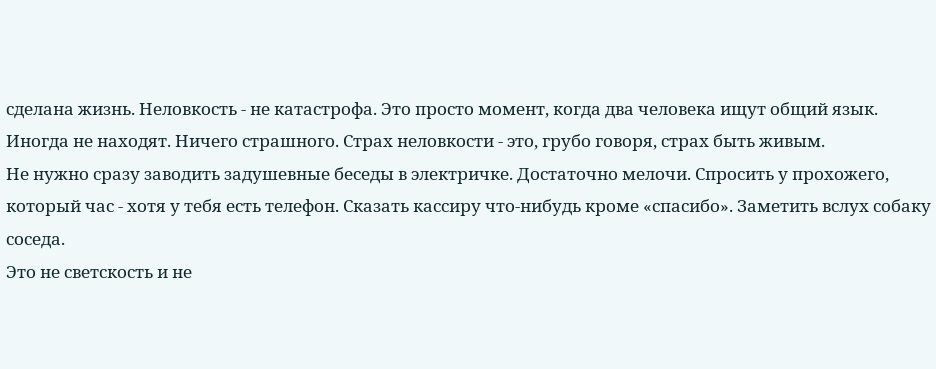сделана жизнь. Неловкость - не катастрофа. Это просто момент, когда два человека ищут общий язык. Иногда не находят. Ничего страшного. Страх неловкости - это, грубо говоря, страх быть живым.
Не нужно сразу заводить задушевные беседы в электричке. Достаточно мелочи. Спросить у прохожего, который час - хотя у тебя есть телефон. Сказать кассиру что-нибудь кроме «спасибо». Заметить вслух собаку соседа.
Это не светскость и не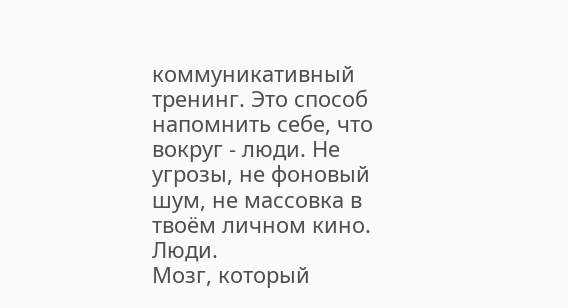коммуникативный тренинг. Это способ напомнить себе, что вокруг - люди. Не угрозы, не фоновый шум, не массовка в твоём личном кино. Люди.
Мозг, который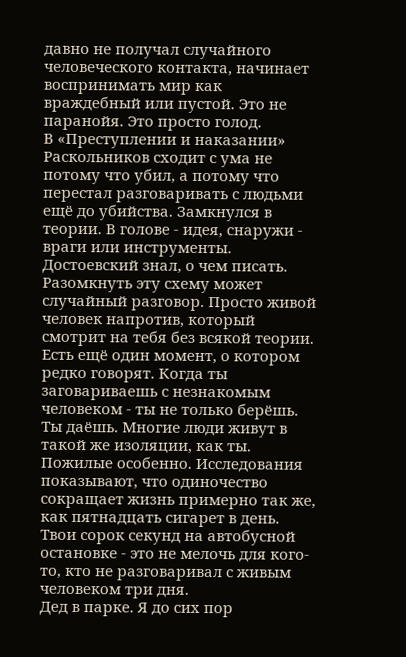давно не получал случайного человеческого контакта, начинает воспринимать мир как враждебный или пустой. Это не паранойя. Это просто голод.
В «Преступлении и наказании» Раскольников сходит с ума не потому что убил, а потому что перестал разговаривать с людьми ещё до убийства. Замкнулся в теории. В голове - идея, снаружи - враги или инструменты. Достоевский знал, о чем писать. Разомкнуть эту схему может случайный разговор. Просто живой человек напротив, который смотрит на тебя без всякой теории.
Есть ещё один момент, о котором редко говорят. Когда ты заговариваешь с незнакомым человеком - ты не только берёшь. Ты даёшь. Многие люди живут в такой же изоляции, как ты. Пожилые особенно. Исследования показывают, что одиночество сокращает жизнь примерно так же, как пятнадцать сигарет в день. Твои сорок секунд на автобусной остановке - это не мелочь для кого-то, кто не разговаривал с живым человеком три дня.
Дед в парке. Я до сих пор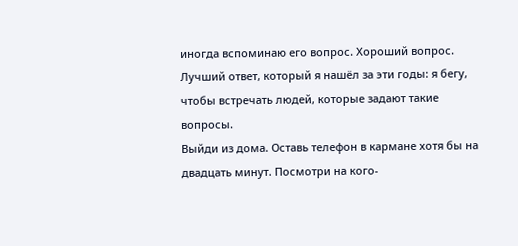иногда вспоминаю его вопрос. Хороший вопрос. Лучший ответ, который я нашёл за эти годы: я бегу, чтобы встречать людей, которые задают такие вопросы.
Выйди из дома. Оставь телефон в кармане хотя бы на двадцать минут. Посмотри на кого-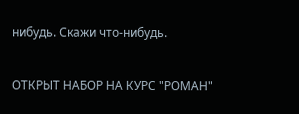нибудь. Скажи что-нибудь.

ОТКРЫТ НАБОР НА КУРС "РОМАН"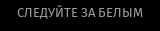СЛЕДУЙТЕ ЗА БЕЛЫМ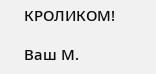КРОЛИКОМ!

Ваш М.